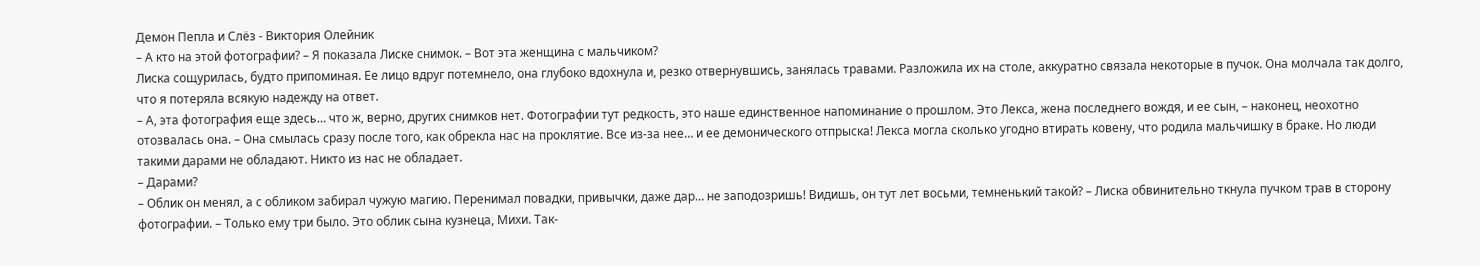Демон Пепла и Слёз - Виктория Олейник
– А кто на этой фотографии? – Я показала Лиске снимок. – Вот эта женщина с мальчиком?
Лиска сощурилась, будто припоминая. Ее лицо вдруг потемнело, она глубоко вдохнула и, резко отвернувшись, занялась травами. Разложила их на столе, аккуратно связала некоторые в пучок. Она молчала так долго, что я потеряла всякую надежду на ответ.
– А, эта фотография еще здесь… что ж, верно, других снимков нет. Фотографии тут редкость, это наше единственное напоминание о прошлом. Это Лекса, жена последнего вождя, и ее сын, – наконец, неохотно отозвалась она. – Она смылась сразу после того, как обрекла нас на проклятие. Все из-за нее… и ее демонического отпрыска! Лекса могла сколько угодно втирать ковену, что родила мальчишку в браке. Но люди такими дарами не обладают. Никто из нас не обладает.
– Дарами?
– Облик он менял, а с обликом забирал чужую магию. Перенимал повадки, привычки, даже дар… не заподозришь! Видишь, он тут лет восьми, темненький такой? – Лиска обвинительно ткнула пучком трав в сторону фотографии. – Только ему три было. Это облик сына кузнеца, Михи. Так-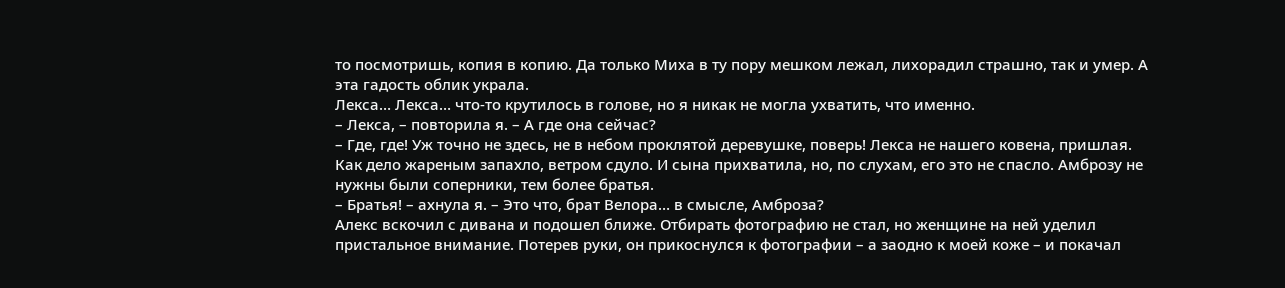то посмотришь, копия в копию. Да только Миха в ту пору мешком лежал, лихорадил страшно, так и умер. А эта гадость облик украла.
Лекса… Лекса… что-то крутилось в голове, но я никак не могла ухватить, что именно.
– Лекса, – повторила я. – А где она сейчас?
– Где, где! Уж точно не здесь, не в небом проклятой деревушке, поверь! Лекса не нашего ковена, пришлая. Как дело жареным запахло, ветром сдуло. И сына прихватила, но, по слухам, его это не спасло. Амброзу не нужны были соперники, тем более братья.
– Братья! – ахнула я. – Это что, брат Велора… в смысле, Амброза?
Алекс вскочил с дивана и подошел ближе. Отбирать фотографию не стал, но женщине на ней уделил пристальное внимание. Потерев руки, он прикоснулся к фотографии – а заодно к моей коже – и покачал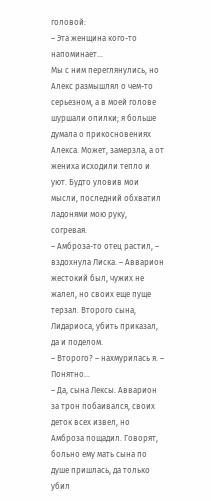головой:
– Эта женщина кого-то напоминает…
Мы с ним переглянулись, но Алекс размышлял о чем-то серьезном, а в моей голове шуршали опилки; я больше думала о прикосновениях Алекса. Может, замерзла, а от жениха исходили тепло и уют. Будто уловив мои мысли, последний обхватил ладонями мою руку, согревая.
– Амброза-то отец растил, – вздохнула Лиска. – Авварион жестокий был, чужих не жалел, но своих еще пуще терзал. Второго сына, Лидариоса, убить приказал, да и поделом.
– Второго? – нахмурилась я. – Понятно…
– Да, сына Лексы. Авварион за трон побаивался, своих деток всех извел, но Амброза пощадил. Говорят, больно ему мать сына по душе пришлась, да только убил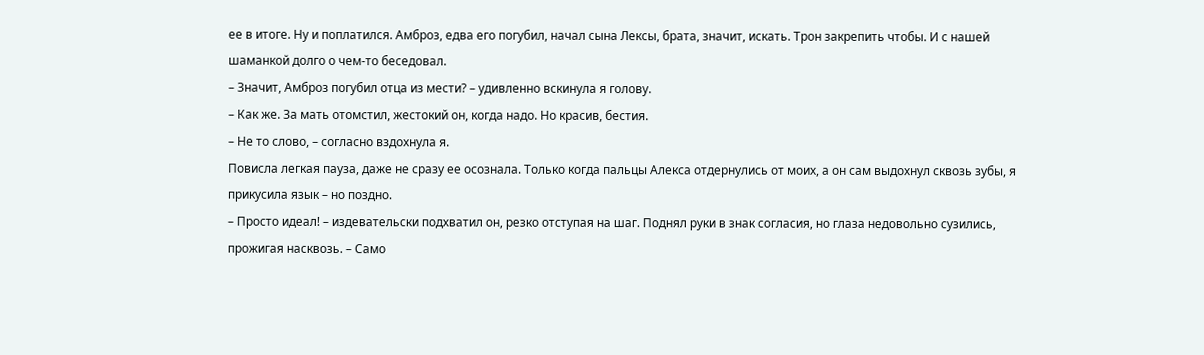ее в итоге. Ну и поплатился. Амброз, едва его погубил, начал сына Лексы, брата, значит, искать. Трон закрепить чтобы. И с нашей шаманкой долго о чем-то беседовал.
– Значит, Амброз погубил отца из мести? – удивленно вскинула я голову.
– Как же. За мать отомстил, жестокий он, когда надо. Но красив, бестия.
– Не то слово, – согласно вздохнула я.
Повисла легкая пауза, даже не сразу ее осознала. Только когда пальцы Алекса отдернулись от моих, а он сам выдохнул сквозь зубы, я прикусила язык – но поздно.
– Просто идеал! – издевательски подхватил он, резко отступая на шаг. Поднял руки в знак согласия, но глаза недовольно сузились, прожигая насквозь. – Само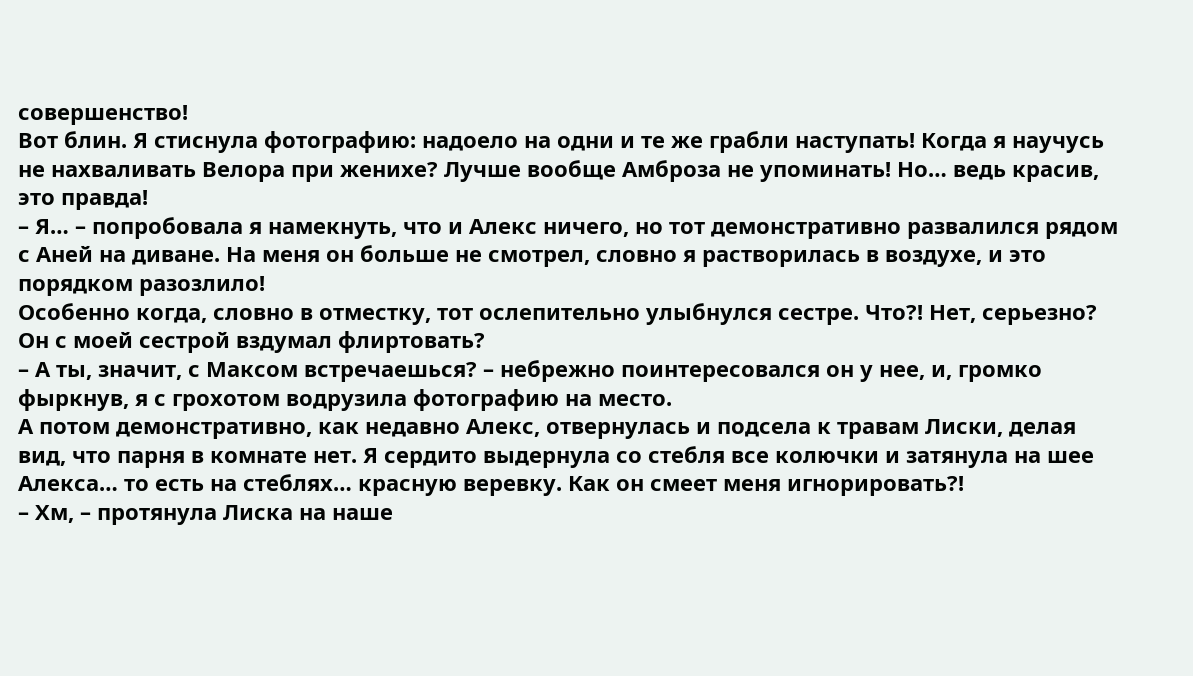совершенство!
Вот блин. Я стиснула фотографию: надоело на одни и те же грабли наступать! Когда я научусь не нахваливать Велора при женихе? Лучше вообще Амброза не упоминать! Но… ведь красив, это правда!
– Я… – попробовала я намекнуть, что и Алекс ничего, но тот демонстративно развалился рядом с Аней на диване. На меня он больше не смотрел, словно я растворилась в воздухе, и это порядком разозлило!
Особенно когда, словно в отместку, тот ослепительно улыбнулся сестре. Что?! Нет, серьезно? Он с моей сестрой вздумал флиртовать?
– А ты, значит, с Максом встречаешься? – небрежно поинтересовался он у нее, и, громко фыркнув, я с грохотом водрузила фотографию на место.
А потом демонстративно, как недавно Алекс, отвернулась и подсела к травам Лиски, делая вид, что парня в комнате нет. Я сердито выдернула со стебля все колючки и затянула на шее Алекса… то есть на стеблях… красную веревку. Как он смеет меня игнорировать?!
– Хм, – протянула Лиска на наше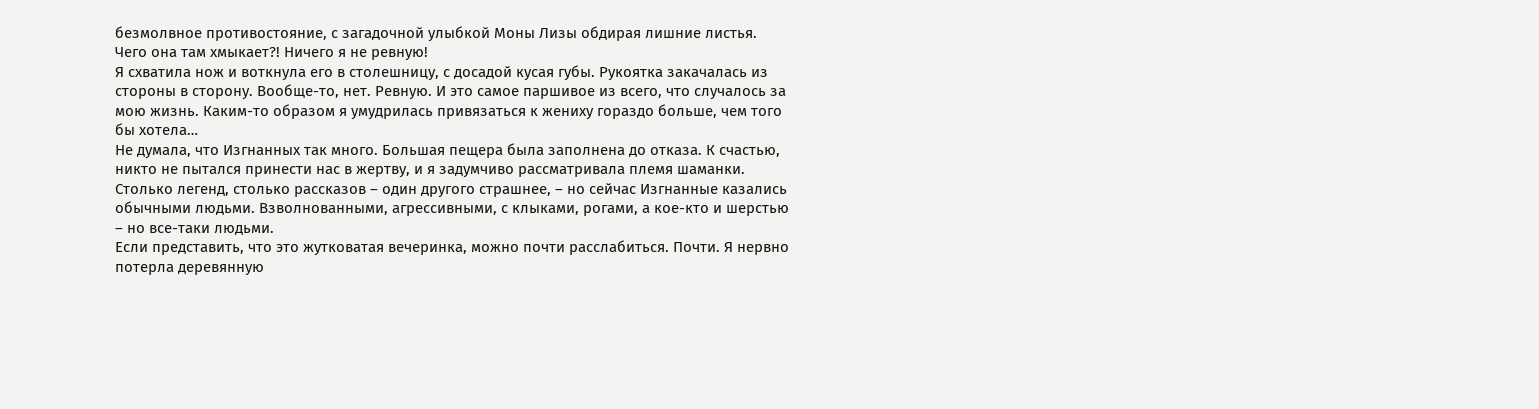безмолвное противостояние, с загадочной улыбкой Моны Лизы обдирая лишние листья. Чего она там хмыкает?! Ничего я не ревную!
Я схватила нож и воткнула его в столешницу, с досадой кусая губы. Рукоятка закачалась из стороны в сторону. Вообще-то, нет. Ревную. И это самое паршивое из всего, что случалось за мою жизнь. Каким-то образом я умудрилась привязаться к жениху гораздо больше, чем того бы хотела…
Не думала, что Изгнанных так много. Большая пещера была заполнена до отказа. К счастью, никто не пытался принести нас в жертву, и я задумчиво рассматривала племя шаманки. Столько легенд, столько рассказов – один другого страшнее, – но сейчас Изгнанные казались обычными людьми. Взволнованными, агрессивными, с клыками, рогами, а кое-кто и шерстью – но все-таки людьми.
Если представить, что это жутковатая вечеринка, можно почти расслабиться. Почти. Я нервно потерла деревянную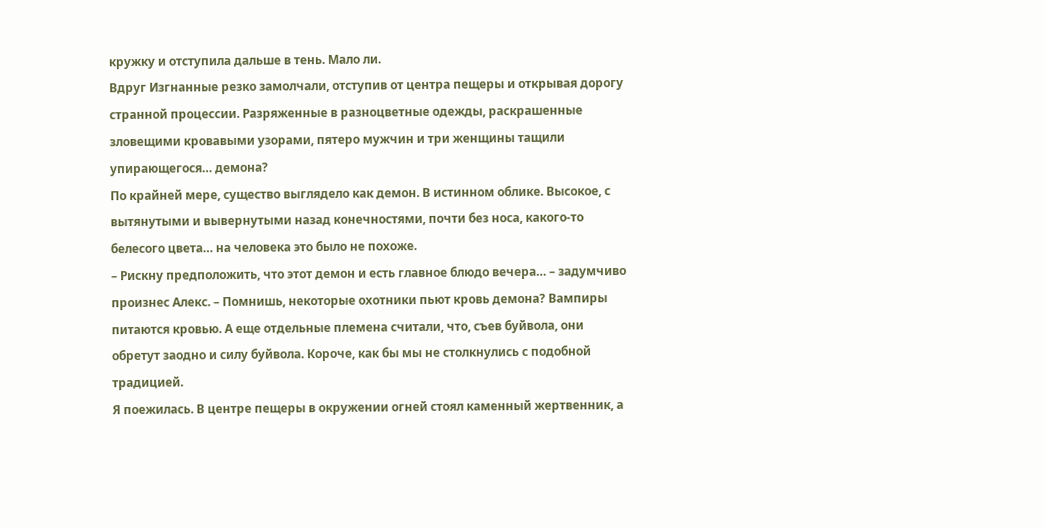кружку и отступила дальше в тень. Мало ли.
Вдруг Изгнанные резко замолчали, отступив от центра пещеры и открывая дорогу странной процессии. Разряженные в разноцветные одежды, раскрашенные зловещими кровавыми узорами, пятеро мужчин и три женщины тащили упирающегося… демона?
По крайней мере, существо выглядело как демон. В истинном облике. Высокое, с вытянутыми и вывернутыми назад конечностями, почти без носа, какого-то белесого цвета… на человека это было не похоже.
– Рискну предположить, что этот демон и есть главное блюдо вечера… – задумчиво произнес Алекс. – Помнишь, некоторые охотники пьют кровь демона? Вампиры питаются кровью. А еще отдельные племена считали, что, съев буйвола, они обретут заодно и силу буйвола. Короче, как бы мы не столкнулись с подобной традицией.
Я поежилась. В центре пещеры в окружении огней стоял каменный жертвенник, а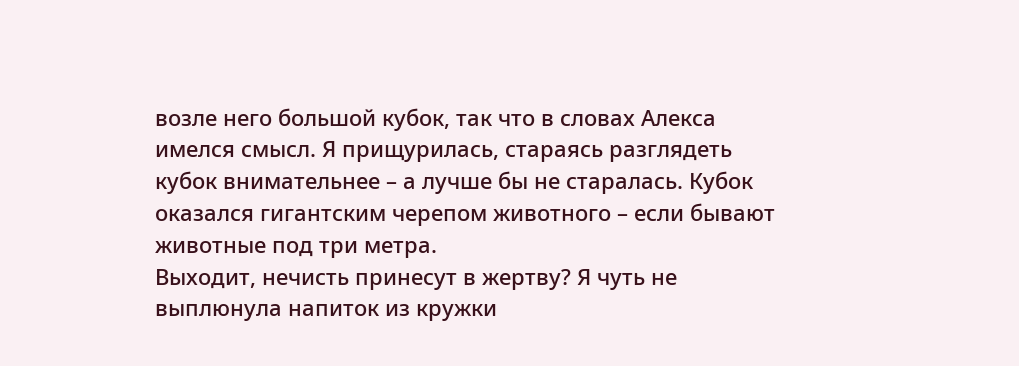возле него большой кубок, так что в словах Алекса имелся смысл. Я прищурилась, стараясь разглядеть кубок внимательнее – а лучше бы не старалась. Кубок оказался гигантским черепом животного – если бывают животные под три метра.
Выходит, нечисть принесут в жертву? Я чуть не выплюнула напиток из кружки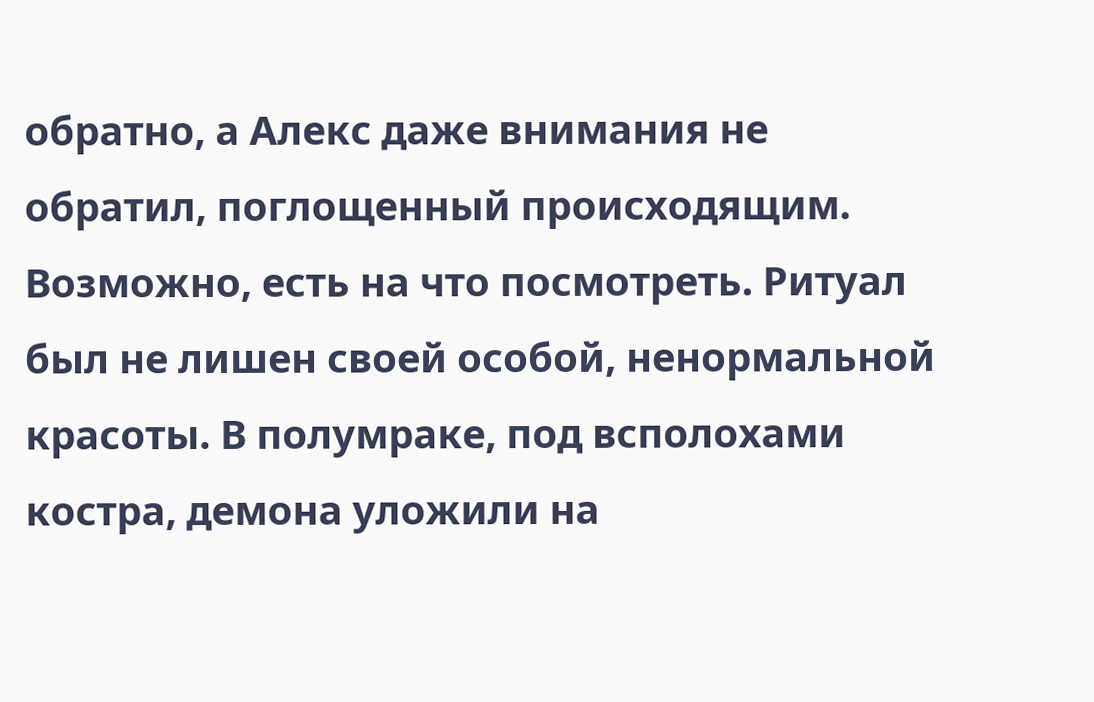обратно, а Алекс даже внимания не обратил, поглощенный происходящим.
Возможно, есть на что посмотреть. Ритуал был не лишен своей особой, ненормальной красоты. В полумраке, под всполохами костра, демона уложили на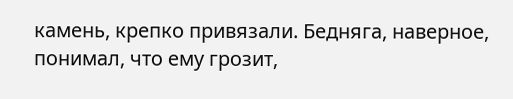камень, крепко привязали. Бедняга, наверное, понимал, что ему грозит,